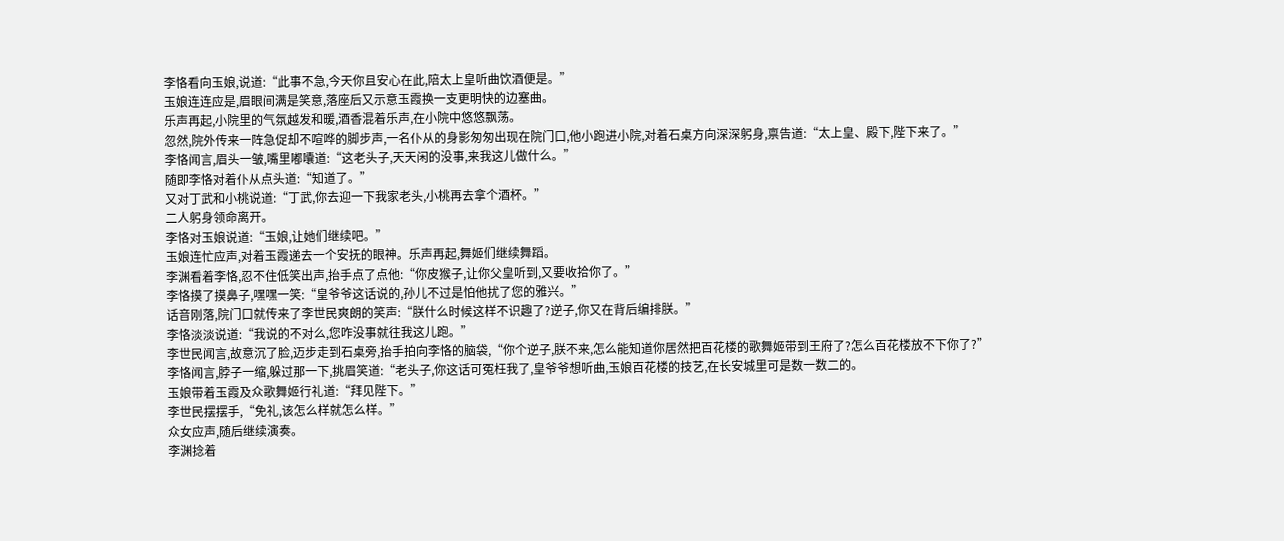李恪看向玉娘,说道:“此事不急,今天你且安心在此,陪太上皇听曲饮酒便是。”
玉娘连连应是,眉眼间满是笑意,落座后又示意玉霞换一支更明快的边塞曲。
乐声再起,小院里的气氛越发和暖,酒香混着乐声,在小院中悠悠飘荡。
忽然,院外传来一阵急促却不喧哗的脚步声,一名仆从的身影匆匆出现在院门口,他小跑进小院,对着石桌方向深深躬身,禀告道:“太上皇、殿下,陛下来了。”
李恪闻言,眉头一皱,嘴里嘟囔道:“这老头子,天天闲的没事,来我这儿做什么。”
随即李恪对着仆从点头道:“知道了。”
又对丁武和小桃说道:“丁武,你去迎一下我家老头,小桃再去拿个酒杯。”
二人躬身领命离开。
李恪对玉娘说道:“玉娘,让她们继续吧。”
玉娘连忙应声,对着玉霞递去一个安抚的眼神。乐声再起,舞姬们继续舞蹈。
李渊看着李恪,忍不住低笑出声,抬手点了点他:“你皮猴子,让你父皇听到,又要收拾你了。”
李恪摸了摸鼻子,嘿嘿一笑:“皇爷爷这话说的,孙儿不过是怕他扰了您的雅兴。”
话音刚落,院门口就传来了李世民爽朗的笑声:“朕什么时候这样不识趣了?逆子,你又在背后编排朕。”
李恪淡淡说道:“我说的不对么,您咋没事就往我这儿跑。”
李世民闻言,故意沉了脸,迈步走到石桌旁,抬手拍向李恪的脑袋,“你个逆子,朕不来,怎么能知道你居然把百花楼的歌舞姬带到王府了?怎么百花楼放不下你了?”
李恪闻言,脖子一缩,躲过那一下,挑眉笑道:“老头子,你这话可冤枉我了,皇爷爷想听曲,玉娘百花楼的技艺,在长安城里可是数一数二的。
玉娘带着玉霞及众歌舞姬行礼道:“拜见陛下。”
李世民摆摆手,“免礼,该怎么样就怎么样。”
众女应声,随后继续演奏。
李渊捻着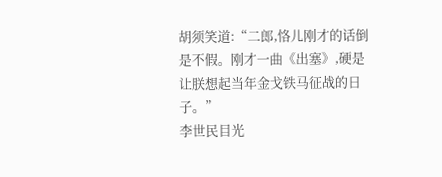胡须笑道:“二郎,恪儿刚才的话倒是不假。刚才一曲《出塞》,硬是让朕想起当年金戈铁马征战的日子。”
李世民目光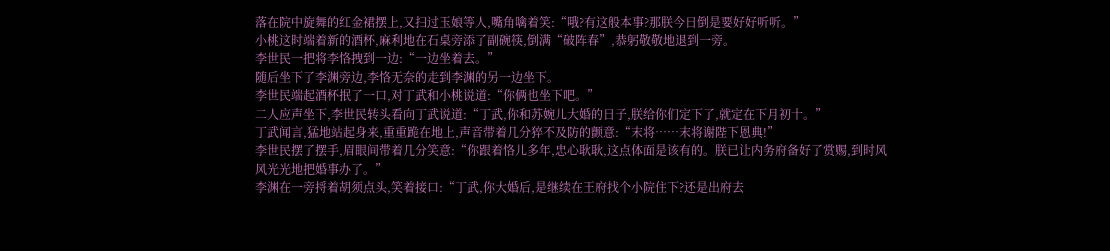落在院中旋舞的红金裙摆上,又扫过玉娘等人,嘴角噙着笑:“哦?有这般本事?那朕今日倒是要好好听听。”
小桃这时端着新的酒杯,麻利地在石桌旁添了副碗筷,倒满“破阵春”,恭躬敬敬地退到一旁。
李世民一把将李恪拽到一边:“一边坐着去。”
随后坐下了李渊旁边,李恪无奈的走到李渊的另一边坐下。
李世民端起酒杯抿了一口,对丁武和小桃说道:“你俩也坐下吧。”
二人应声坐下,李世民转头看向丁武说道:“丁武,你和苏婉儿大婚的日子,朕给你们定下了,就定在下月初十。”
丁武闻言,猛地站起身来,重重跪在地上,声音带着几分猝不及防的颤意:“末将……末将谢陛下恩典!”
李世民摆了摆手,眉眼间带着几分笑意:“你跟着恪儿多年,忠心耿耿,这点体面是该有的。朕已让内务府备好了赏赐,到时风风光光地把婚事办了。”
李渊在一旁捋着胡须点头,笑着接口:“丁武,你大婚后,是继续在王府找个小院住下?还是出府去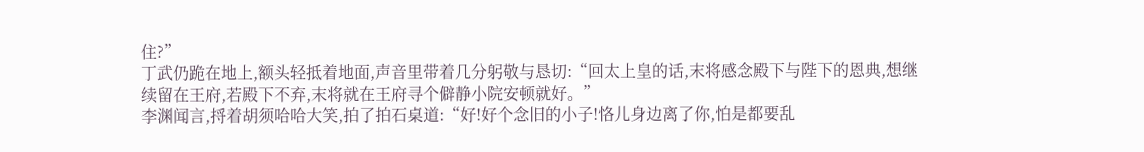住?”
丁武仍跪在地上,额头轻抵着地面,声音里带着几分躬敬与恳切:“回太上皇的话,末将感念殿下与陛下的恩典,想继续留在王府,若殿下不弃,末将就在王府寻个僻静小院安顿就好。”
李渊闻言,捋着胡须哈哈大笑,拍了拍石桌道:“好!好个念旧的小子!恪儿身边离了你,怕是都要乱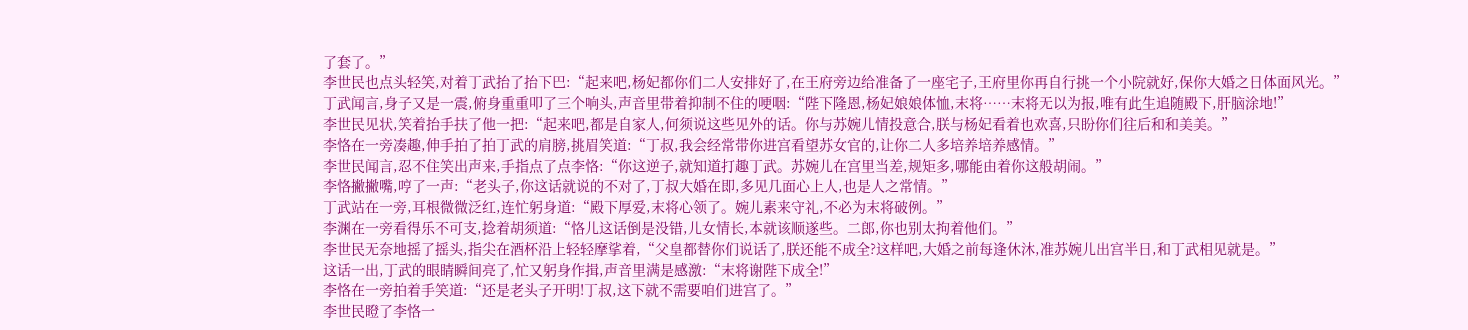了套了。”
李世民也点头轻笑,对着丁武抬了抬下巴:“起来吧,杨妃都你们二人安排好了,在王府旁边给准备了一座宅子,王府里你再自行挑一个小院就好,保你大婚之日体面风光。”
丁武闻言,身子又是一震,俯身重重叩了三个响头,声音里带着抑制不住的哽咽:“陛下隆恩,杨妃娘娘体恤,末将……末将无以为报,唯有此生追随殿下,肝脑涂地!”
李世民见状,笑着抬手扶了他一把:“起来吧,都是自家人,何须说这些见外的话。你与苏婉儿情投意合,朕与杨妃看着也欢喜,只盼你们往后和和美美。”
李恪在一旁凑趣,伸手拍了拍丁武的肩膀,挑眉笑道:“丁叔,我会经常带你进宫看望苏女官的,让你二人多培养培养感情。”
李世民闻言,忍不住笑出声来,手指点了点李恪:“你这逆子,就知道打趣丁武。苏婉儿在宫里当差,规矩多,哪能由着你这般胡闹。”
李恪撇撇嘴,哼了一声:“老头子,你这话就说的不对了,丁叔大婚在即,多见几面心上人,也是人之常情。”
丁武站在一旁,耳根微微泛红,连忙躬身道:“殿下厚爱,末将心领了。婉儿素来守礼,不必为末将破例。”
李渊在一旁看得乐不可支,捻着胡须道:“恪儿这话倒是没错,儿女情长,本就该顺遂些。二郎,你也别太拘着他们。”
李世民无奈地摇了摇头,指尖在酒杯沿上轻轻摩挲着,“父皇都替你们说话了,朕还能不成全?这样吧,大婚之前每逢休沐,准苏婉儿出宫半日,和丁武相见就是。”
这话一出,丁武的眼睛瞬间亮了,忙又躬身作揖,声音里满是感激:“末将谢陛下成全!”
李恪在一旁拍着手笑道:“还是老头子开明!丁叔,这下就不需要咱们进宫了。”
李世民瞪了李恪一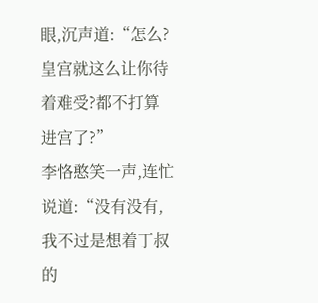眼,沉声道:“怎么?皇宫就这么让你待着难受?都不打算进宫了?”
李恪憨笑一声,连忙说道:“没有没有,我不过是想着丁叔的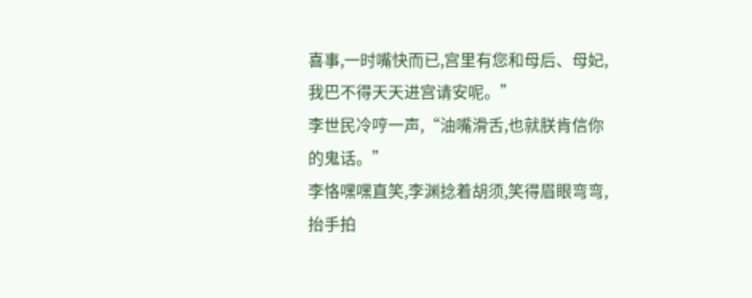喜事,一时嘴快而已,宫里有您和母后、母妃,我巴不得天天进宫请安呢。”
李世民冷哼一声,“油嘴滑舌,也就朕肯信你的鬼话。”
李恪嘿嘿直笑,李渊捻着胡须,笑得眉眼弯弯,抬手拍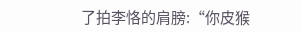了拍李恪的肩膀:“你皮猴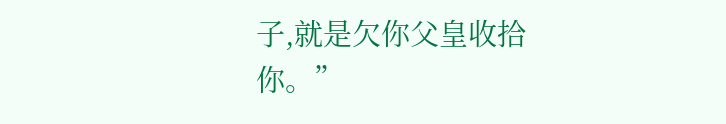子,就是欠你父皇收拾你。”